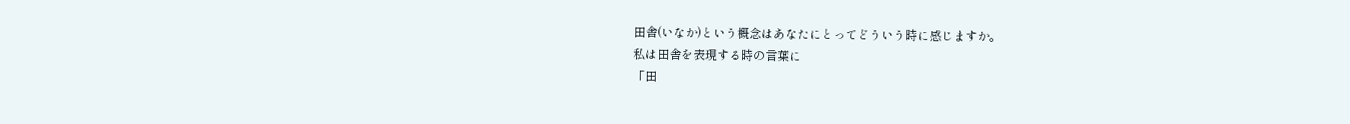田舎(いなか)という概念はあなたにとってどういう時に感じますか。
私は田舎を表現する時の言葉に
「田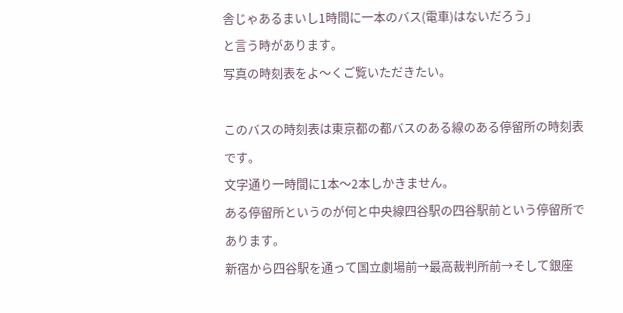舎じゃあるまいし1時間に一本のバス(電車)はないだろう」
と言う時があります。
写真の時刻表をよ〜くご覧いただきたい。

このバスの時刻表は東京都の都バスのある線のある停留所の時刻表です。
文字通り一時間に1本〜2本しかきません。
ある停留所というのが何と中央線四谷駅の四谷駅前という停留所であります。
新宿から四谷駅を通って国立劇場前→最高裁判所前→そして銀座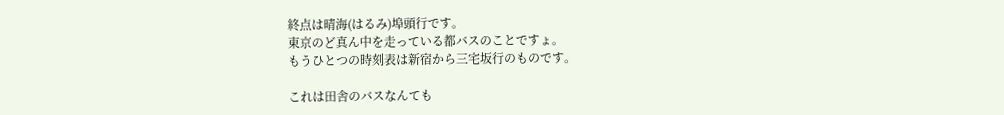終点は晴海(はるみ)埠頭行です。
東京のど真ん中を走っている都バスのことですょ。
もうひとつの時刻表は新宿から三宅坂行のものです。

これは田舎のバスなんても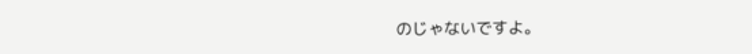のじゃないですよ。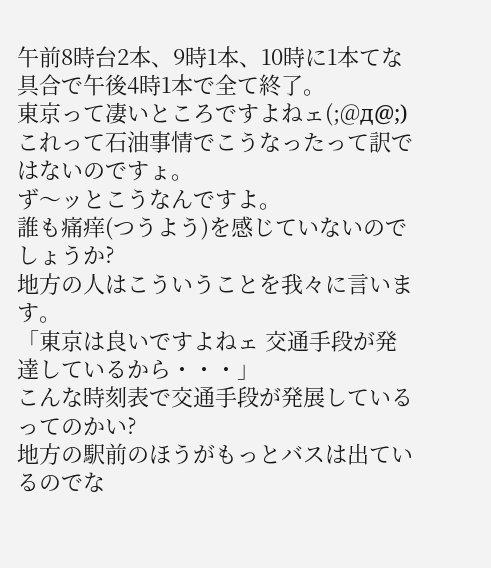午前8時台2本、9時1本、10時に1本てな具合で午後4時1本で全て終了。
東京って凄いところですよねェ(;@д@;)
これって石油事情でこうなったって訳ではないのですょ。
ず〜ッとこうなんですよ。
誰も痛痒(つうよう)を感じていないのでしょうか?
地方の人はこういうことを我々に言います。
「東京は良いですよねェ 交通手段が発達しているから・・・」
こんな時刻表で交通手段が発展しているってのかい?
地方の駅前のほうがもっとバスは出ているのでな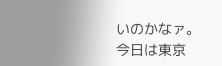いのかなァ。
今日は東京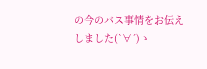の今のバス事情をお伝えしました(`∀´)ゝ